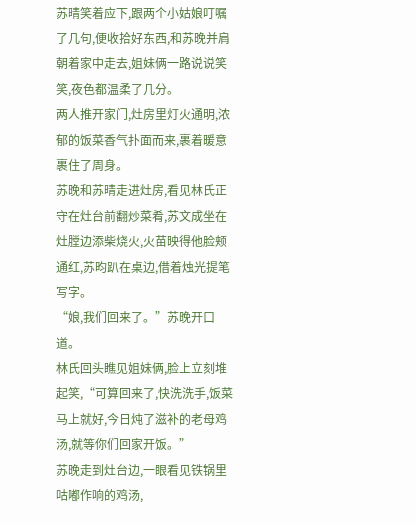苏晴笑着应下,跟两个小姑娘叮嘱了几句,便收拾好东西,和苏晚并肩朝着家中走去,姐妹俩一路说说笑笑,夜色都温柔了几分。
两人推开家门,灶房里灯火通明,浓郁的饭菜香气扑面而来,裹着暖意裹住了周身。
苏晚和苏晴走进灶房,看见林氏正守在灶台前翻炒菜肴,苏文成坐在灶膛边添柴烧火,火苗映得他脸颊通红,苏昀趴在桌边,借着烛光提笔写字。
“娘,我们回来了。”苏晚开口道。
林氏回头瞧见姐妹俩,脸上立刻堆起笑,“可算回来了,快洗洗手,饭菜马上就好,今日炖了滋补的老母鸡汤,就等你们回家开饭。”
苏晚走到灶台边,一眼看见铁锅里咕嘟作响的鸡汤,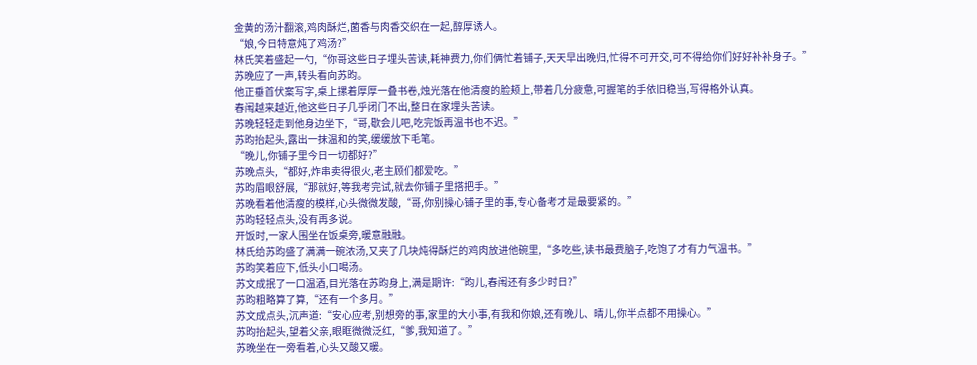金黄的汤汁翻滚,鸡肉酥烂,菌香与肉香交织在一起,醇厚诱人。
“娘,今日特意炖了鸡汤?”
林氏笑着盛起一勺,“你哥这些日子埋头苦读,耗神费力,你们俩忙着铺子,天天早出晚归,忙得不可开交,可不得给你们好好补补身子。”
苏晚应了一声,转头看向苏昀。
他正垂首伏案写字,桌上摞着厚厚一叠书卷,烛光落在他清瘦的脸颊上,带着几分疲惫,可握笔的手依旧稳当,写得格外认真。
春闱越来越近,他这些日子几乎闭门不出,整日在家埋头苦读。
苏晚轻轻走到他身边坐下,“哥,歇会儿吧,吃完饭再温书也不迟。”
苏昀抬起头,露出一抹温和的笑,缓缓放下毛笔。
“晚儿,你铺子里今日一切都好?”
苏晚点头,“都好,炸串卖得很火,老主顾们都爱吃。”
苏昀眉眼舒展,“那就好,等我考完试,就去你铺子里搭把手。”
苏晚看着他清瘦的模样,心头微微发酸,“哥,你别操心铺子里的事,专心备考才是最要紧的。”
苏昀轻轻点头,没有再多说。
开饭时,一家人围坐在饭桌旁,暖意融融。
林氏给苏昀盛了满满一碗浓汤,又夹了几块炖得酥烂的鸡肉放进他碗里,“多吃些,读书最费脑子,吃饱了才有力气温书。”
苏昀笑着应下,低头小口喝汤。
苏文成抿了一口温酒,目光落在苏昀身上,满是期许:“昀儿,春闱还有多少时日?”
苏昀粗略算了算,“还有一个多月。”
苏文成点头,沉声道:“安心应考,别想旁的事,家里的大小事,有我和你娘,还有晚儿、晴儿,你半点都不用操心。”
苏昀抬起头,望着父亲,眼眶微微泛红,“爹,我知道了。”
苏晚坐在一旁看着,心头又酸又暖。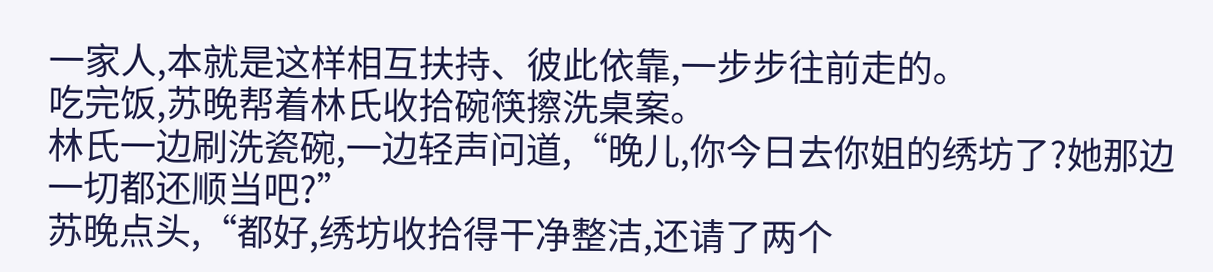一家人,本就是这样相互扶持、彼此依靠,一步步往前走的。
吃完饭,苏晚帮着林氏收拾碗筷擦洗桌案。
林氏一边刷洗瓷碗,一边轻声问道,“晚儿,你今日去你姐的绣坊了?她那边一切都还顺当吧?”
苏晚点头,“都好,绣坊收拾得干净整洁,还请了两个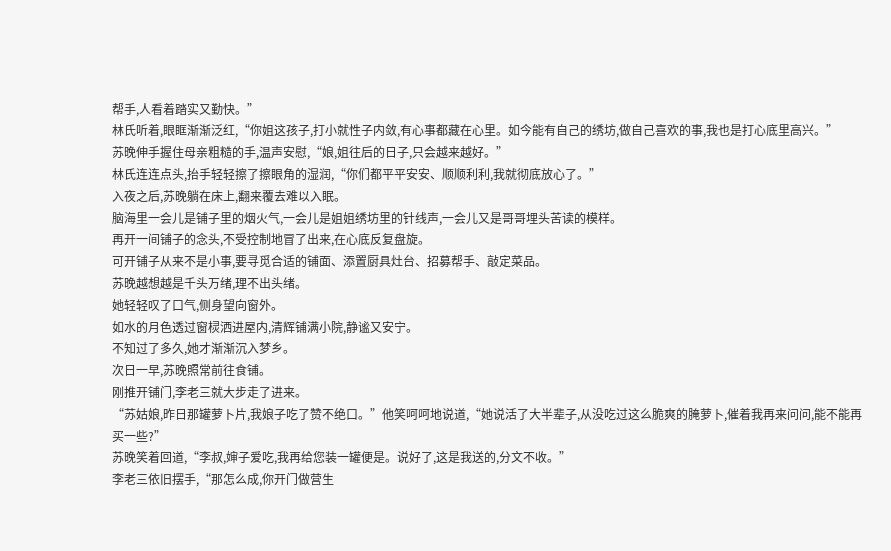帮手,人看着踏实又勤快。”
林氏听着,眼眶渐渐泛红,“你姐这孩子,打小就性子内敛,有心事都藏在心里。如今能有自己的绣坊,做自己喜欢的事,我也是打心底里高兴。”
苏晚伸手握住母亲粗糙的手,温声安慰,“娘,姐往后的日子,只会越来越好。”
林氏连连点头,抬手轻轻擦了擦眼角的湿润,“你们都平平安安、顺顺利利,我就彻底放心了。”
入夜之后,苏晚躺在床上,翻来覆去难以入眠。
脑海里一会儿是铺子里的烟火气,一会儿是姐姐绣坊里的针线声,一会儿又是哥哥埋头苦读的模样。
再开一间铺子的念头,不受控制地冒了出来,在心底反复盘旋。
可开铺子从来不是小事,要寻觅合适的铺面、添置厨具灶台、招募帮手、敲定菜品。
苏晚越想越是千头万绪,理不出头绪。
她轻轻叹了口气,侧身望向窗外。
如水的月色透过窗棂洒进屋内,清辉铺满小院,静谧又安宁。
不知过了多久,她才渐渐沉入梦乡。
次日一早,苏晚照常前往食铺。
刚推开铺门,李老三就大步走了进来。
“苏姑娘,昨日那罐萝卜片,我娘子吃了赞不绝口。”他笑呵呵地说道,“她说活了大半辈子,从没吃过这么脆爽的腌萝卜,催着我再来问问,能不能再买一些?”
苏晚笑着回道,“李叔,婶子爱吃,我再给您装一罐便是。说好了,这是我送的,分文不收。”
李老三依旧摆手,“那怎么成,你开门做营生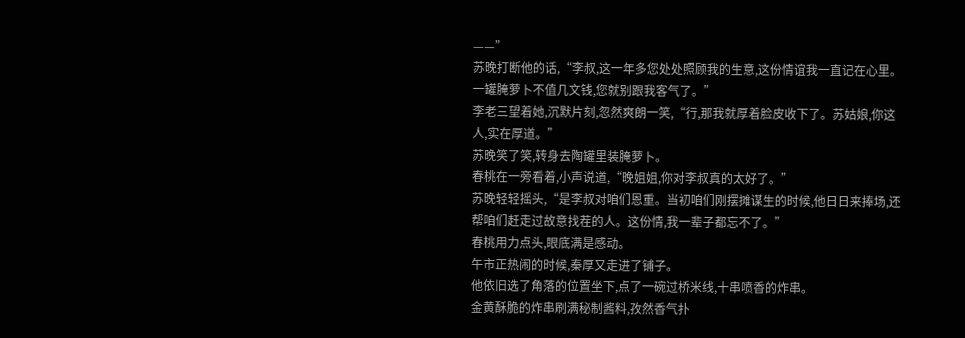——”
苏晚打断他的话,“李叔,这一年多您处处照顾我的生意,这份情谊我一直记在心里。一罐腌萝卜不值几文钱,您就别跟我客气了。”
李老三望着她,沉默片刻,忽然爽朗一笑,“行,那我就厚着脸皮收下了。苏姑娘,你这人,实在厚道。”
苏晚笑了笑,转身去陶罐里装腌萝卜。
春桃在一旁看着,小声说道,“晚姐姐,你对李叔真的太好了。”
苏晚轻轻摇头,“是李叔对咱们恩重。当初咱们刚摆摊谋生的时候,他日日来捧场,还帮咱们赶走过故意找茬的人。这份情,我一辈子都忘不了。”
春桃用力点头,眼底满是感动。
午市正热闹的时候,秦厚又走进了铺子。
他依旧选了角落的位置坐下,点了一碗过桥米线,十串喷香的炸串。
金黄酥脆的炸串刷满秘制酱料,孜然香气扑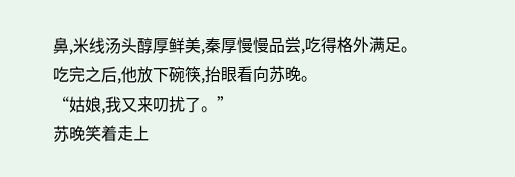鼻,米线汤头醇厚鲜美,秦厚慢慢品尝,吃得格外满足。
吃完之后,他放下碗筷,抬眼看向苏晚。
“姑娘,我又来叨扰了。”
苏晚笑着走上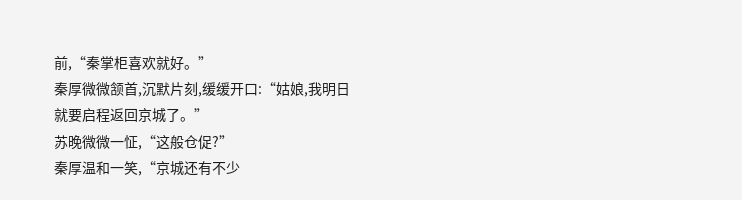前,“秦掌柜喜欢就好。”
秦厚微微颔首,沉默片刻,缓缓开口:“姑娘,我明日就要启程返回京城了。”
苏晚微微一怔,“这般仓促?”
秦厚温和一笑,“京城还有不少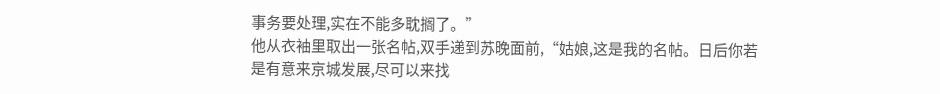事务要处理,实在不能多耽搁了。”
他从衣袖里取出一张名帖,双手递到苏晚面前,“姑娘,这是我的名帖。日后你若是有意来京城发展,尽可以来找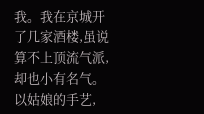我。我在京城开了几家酒楼,虽说算不上顶流气派,却也小有名气。以姑娘的手艺,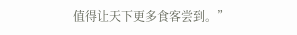值得让天下更多食客尝到。”